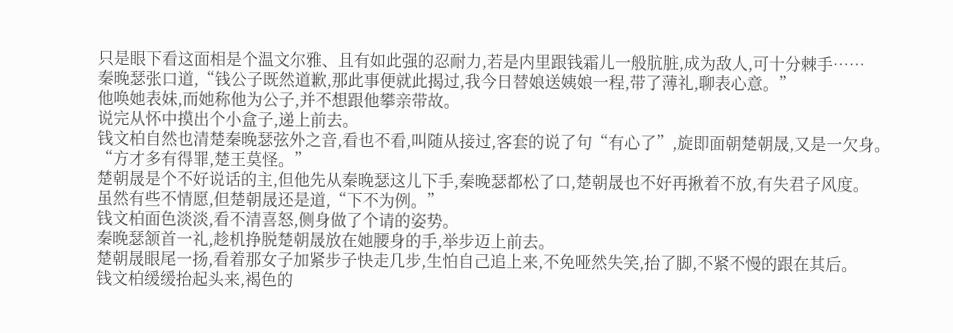只是眼下看这面相是个温文尔雅、且有如此强的忍耐力,若是内里跟钱霜儿一般肮脏,成为敌人,可十分棘手……
秦晚瑟张口道,“钱公子既然道歉,那此事便就此揭过,我今日替娘送姨娘一程,带了薄礼,聊表心意。”
他唤她表妹,而她称他为公子,并不想跟他攀亲带故。
说完从怀中摸出个小盒子,递上前去。
钱文柏自然也清楚秦晚瑟弦外之音,看也不看,叫随从接过,客套的说了句“有心了”,旋即面朝楚朝晟,又是一欠身。
“方才多有得罪,楚王莫怪。”
楚朝晟是个不好说话的主,但他先从秦晚瑟这儿下手,秦晚瑟都松了口,楚朝晟也不好再揪着不放,有失君子风度。
虽然有些不情愿,但楚朝晟还是道,“下不为例。”
钱文柏面色淡淡,看不清喜怒,侧身做了个请的姿势。
秦晚瑟颔首一礼,趁机挣脱楚朝晟放在她腰身的手,举步迈上前去。
楚朝晟眼尾一扬,看着那女子加紧步子快走几步,生怕自己追上来,不免哑然失笑,抬了脚,不紧不慢的跟在其后。
钱文柏缓缓抬起头来,褐色的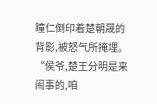瞳仁倒印着楚朝晟的背影,被怒气所掩埋。
“侯爷,楚王分明是来闹事的,咱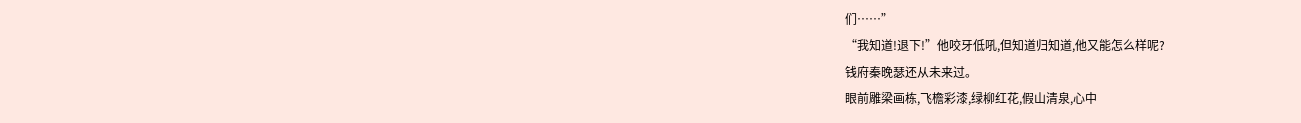们……”
“我知道!退下!”他咬牙低吼,但知道归知道,他又能怎么样呢?
钱府秦晚瑟还从未来过。
眼前雕梁画栋,飞檐彩漆,绿柳红花,假山清泉,心中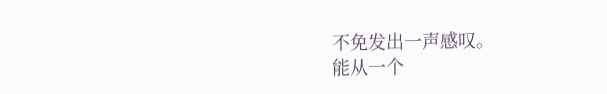不免发出一声感叹。
能从一个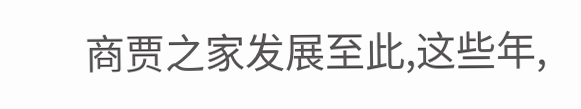商贾之家发展至此,这些年,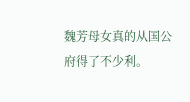魏芳母女真的从国公府得了不少利。